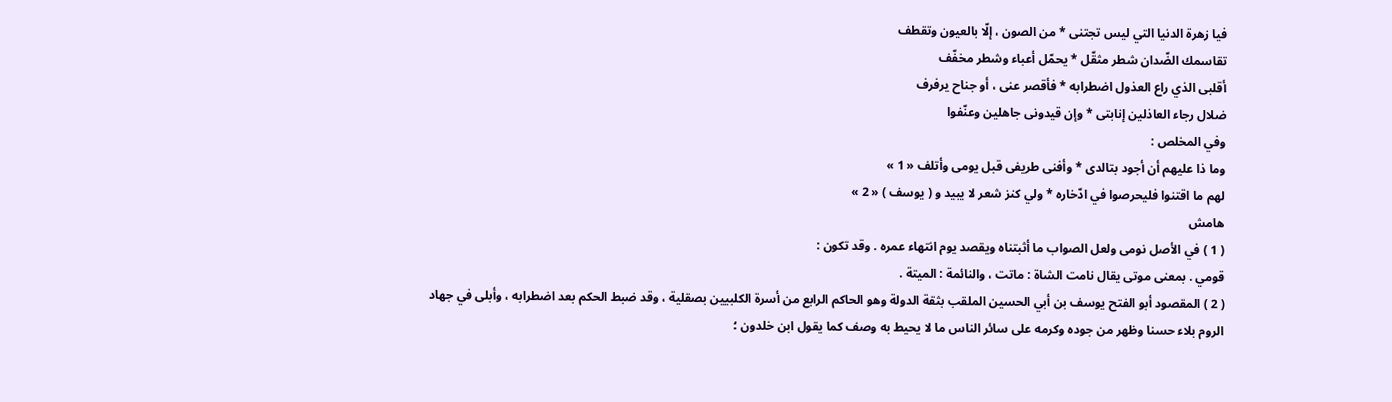فيا زهرة الدنيا التي ليس تجتنى * من الصون ، إلّا بالعيون وتقطف
تقاسمك الضّدان شطر مثقّل * يحمّل أعباء وشطر مخفّف
أقلبى الذي راع العذول اضطرابه * فأقصر عنى ، أو جناح يرفرف
ضلال رجاء العاذلين إنابتى * وإن قيدونى جاهلين وعنّفوا
وفي المخلص :
وما ذا عليهم أن أجود بتالدى * وأفنى طريفى قبل يومى وأتلف « 1 »
لهم ما اقتنوا فليحرصوا في ادّخاره * ولي كنز شعر لا يبيد و ( يوسف ) « 2 »
هامش
( 1 ) في الأصل نومى ولعل الصواب ما أثبتناه ويقصد يوم انتهاء عمره . وقد تكون :
قومي . بمعنى موتى يقال نامت الشاة : ماتت ، والنائمة : الميتة .
( 2 ) المقصود أبو الفتح يوسف بن أبي الحسين الملقب بثقة الدولة وهو الحاكم الرابع من أسرة الكلبيين بصقلية ، وقد ضبط الحكم بعد اضطرابه ، وأبلى في جهاد الروم بلاء حسنا وظهر من جوده وكرمه على سائر الناس ما لا يحيط به وصف كما يقول ابن خلدون ؛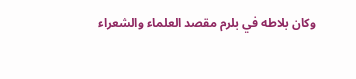وكان بلاطه في بلرم مقصد العلماء والشعراء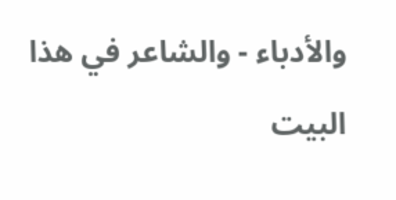والأدباء - والشاعر في هذا البيت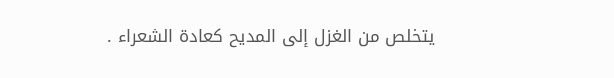يتخلص من الغزل إلى المديح كعادة الشعراء .